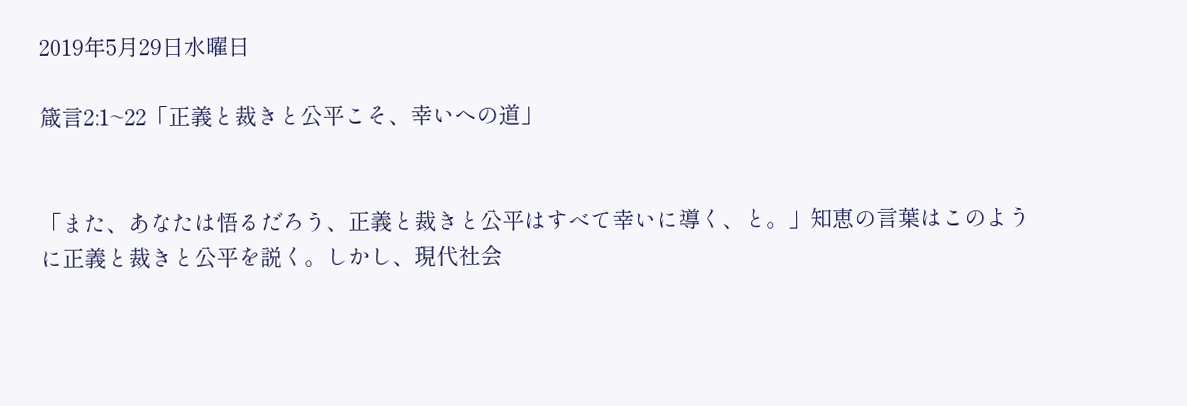2019年5月29日水曜日

箴言2:1~22「正義と裁きと公平こそ、幸いへの道」


「また、あなたは悟るだろう、正義と裁きと公平はすべて幸いに導く、と。」知恵の言葉はこのように正義と裁きと公平を説く。しかし、現代社会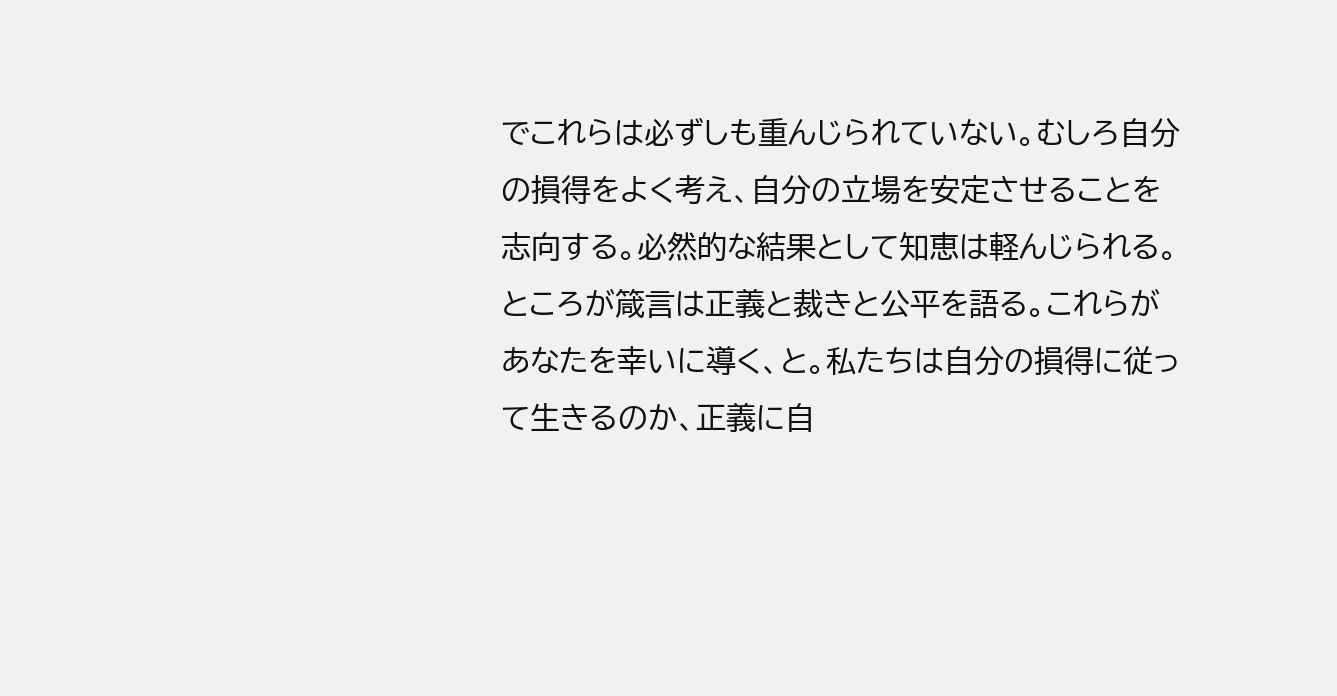でこれらは必ずしも重んじられていない。むしろ自分の損得をよく考え、自分の立場を安定させることを志向する。必然的な結果として知恵は軽んじられる。ところが箴言は正義と裁きと公平を語る。これらがあなたを幸いに導く、と。私たちは自分の損得に従って生きるのか、正義に自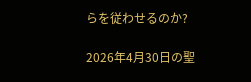らを従わせるのか?

2026年4月30日の聖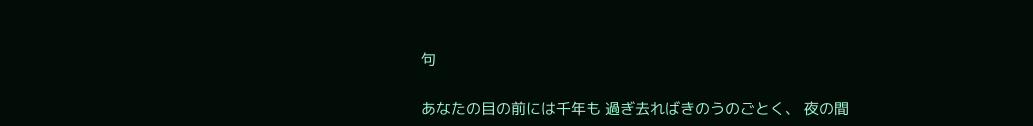句

あなたの目の前には千年も 過ぎ去ればきのうのごとく、 夜の間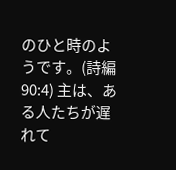のひと時のようです。(詩編90:4) 主は、ある人たちが遅れて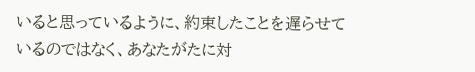いると思っているように、約束したことを遅らせているのではなく、あなたがたに対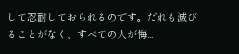して忍耐しておられるのです。だれも滅びることがなく、すべての人が悔...